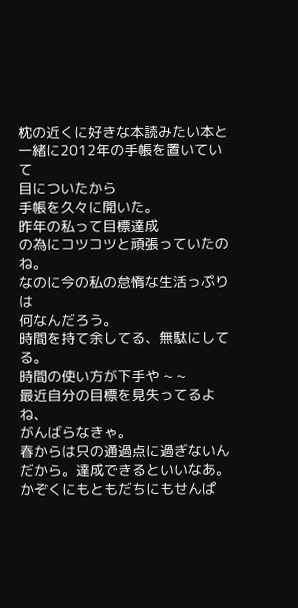枕の近くに好きな本読みたい本と
一緒に2012年の手帳を置いていて
目についたから
手帳を久々に開いた。
昨年の私って目標達成
の為にコツコツと頑張っていたのね。
なのに今の私の怠惰な生活っぷりは
何なんだろう。
時間を持て余してる、無駄にしてる。
時間の使い方が下手や ~ ~
最近自分の目標を見失ってるよね、
がんばらなきゃ。
春からは只の通過点に過ぎないん
だから。達成できるといいなあ。
かぞくにもともだちにもせんぱ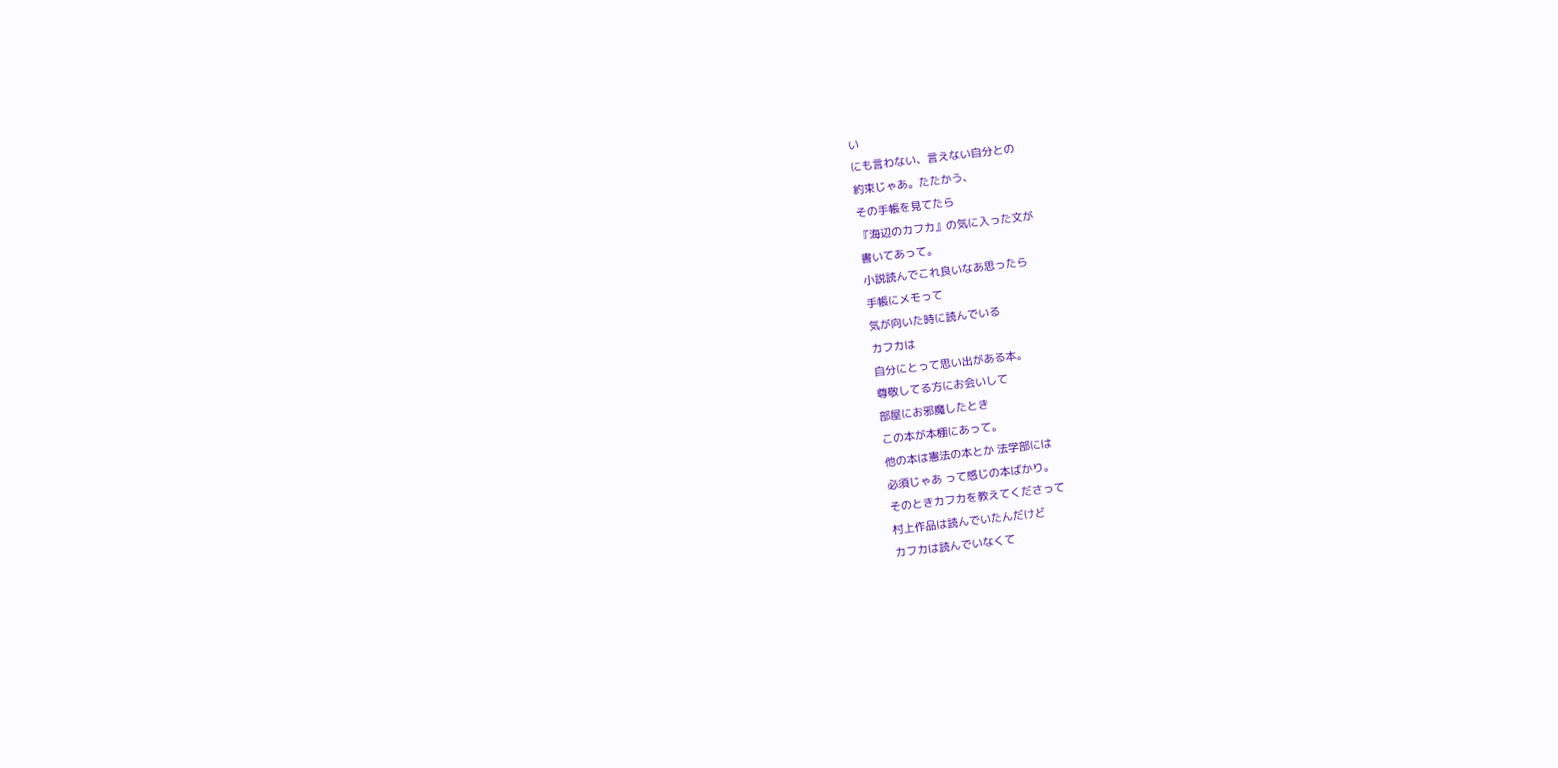い
にも言わない、言えない自分との
約束じゃあ。たたかう、
その手帳を見てたら
『海辺のカフカ』の気に入った文が
書いてあって。
小説読んでこれ良いなあ思ったら
手帳にメモって
気が向いた時に読んでいる
カフカは
自分にとって思い出がある本。
尊敬してる方にお会いして
部屋にお邪魔したとき
この本が本棚にあって。
他の本は憲法の本とか 法学部には
必須じゃあ って感じの本ばかり。
そのときカフカを教えてくださって
村上作品は読んでいたんだけど
カフカは読んでいなくて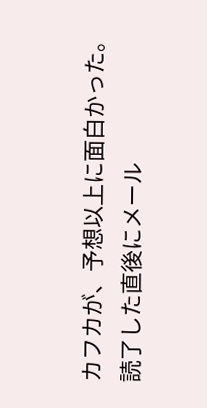カフカが、予想以上に面白かった。
読了した直後にメール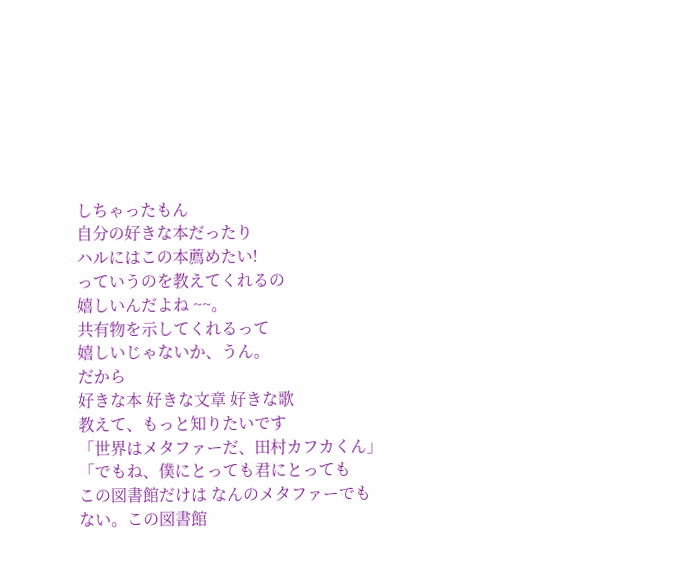しちゃったもん
自分の好きな本だったり
ハルにはこの本薦めたい!
っていうのを教えてくれるの
嬉しいんだよね ~~。
共有物を示してくれるって
嬉しいじゃないか、うん。
だから
好きな本 好きな文章 好きな歌
教えて、もっと知りたいです
「世界はメタファーだ、田村カフカくん」
「でもね、僕にとっても君にとっても
この図書館だけは なんのメタファーでも
ない。この図書館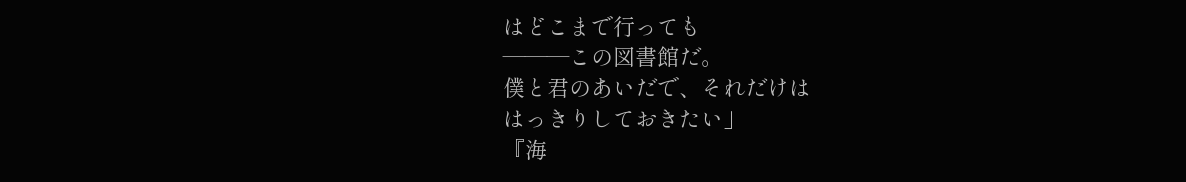はどこまで行っても
―――この図書館だ。
僕と君のあいだで、それだけは
はっきりしておきたい」
『海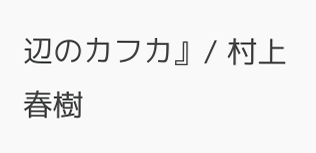辺のカフカ』/ 村上春樹